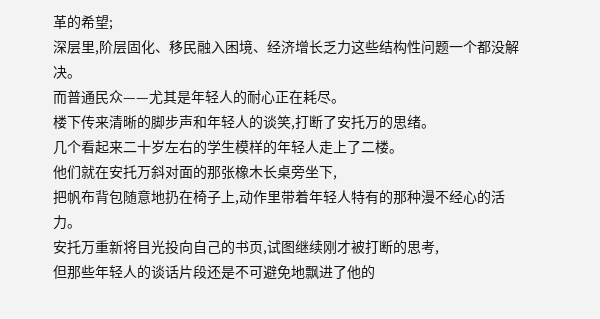革的希望;
深层里,阶层固化、移民融入困境、经济增长乏力这些结构性问题一个都没解决。
而普通民众——尤其是年轻人的耐心正在耗尽。
楼下传来清晰的脚步声和年轻人的谈笑,打断了安托万的思绪。
几个看起来二十岁左右的学生模样的年轻人走上了二楼。
他们就在安托万斜对面的那张橡木长桌旁坐下,
把帆布背包随意地扔在椅子上,动作里带着年轻人特有的那种漫不经心的活力。
安托万重新将目光投向自己的书页,试图继续刚才被打断的思考,
但那些年轻人的谈话片段还是不可避免地飘进了他的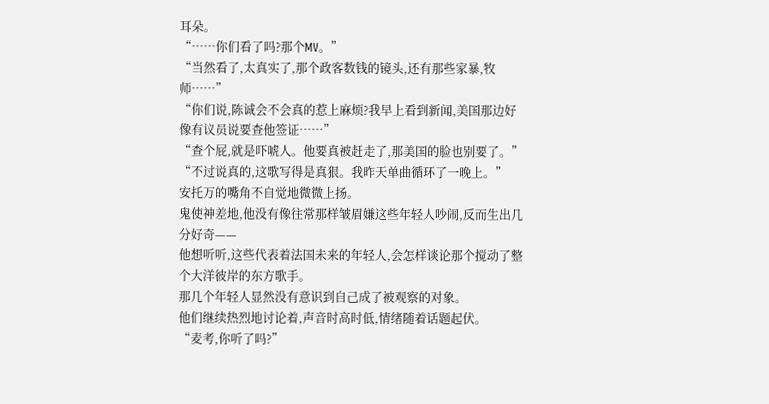耳朵。
“……你们看了吗?那个MV。”
“当然看了,太真实了,那个政客数钱的镜头,还有那些家暴,牧师……”
“你们说,陈诚会不会真的惹上麻烦?我早上看到新闻,美国那边好像有议员说要查他签证……”
“查个屁,就是吓唬人。他要真被赶走了,那美国的脸也别要了。”
“不过说真的,这歌写得是真狠。我昨天单曲循环了一晚上。”
安托万的嘴角不自觉地微微上扬。
鬼使神差地,他没有像往常那样皱眉嫌这些年轻人吵闹,反而生出几分好奇——
他想听听,这些代表着法国未来的年轻人,会怎样谈论那个搅动了整个大洋彼岸的东方歌手。
那几个年轻人显然没有意识到自己成了被观察的对象。
他们继续热烈地讨论着,声音时高时低,情绪随着话题起伏。
“麦考,你听了吗?”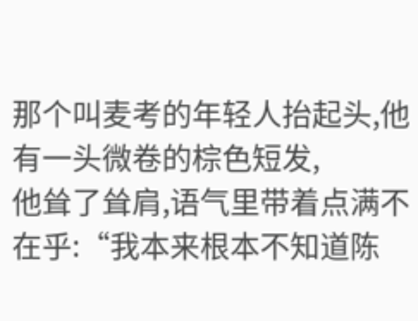那个叫麦考的年轻人抬起头,他有一头微卷的棕色短发,
他耸了耸肩,语气里带着点满不在乎:“我本来根本不知道陈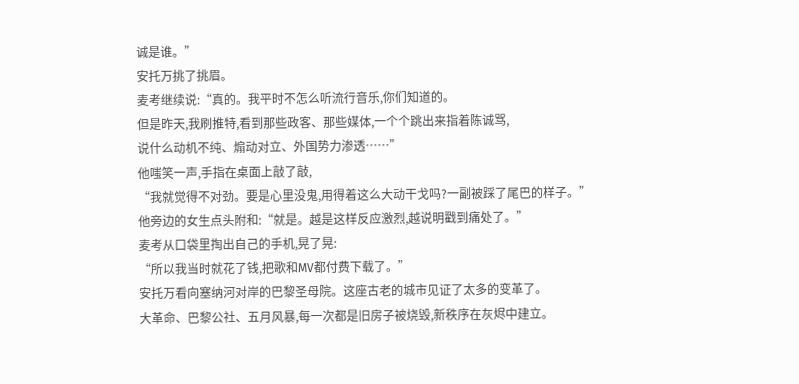诚是谁。”
安托万挑了挑眉。
麦考继续说:“真的。我平时不怎么听流行音乐,你们知道的。
但是昨天,我刷推特,看到那些政客、那些媒体,一个个跳出来指着陈诚骂,
说什么动机不纯、煽动对立、外国势力渗透……”
他嗤笑一声,手指在桌面上敲了敲,
“我就觉得不对劲。要是心里没鬼,用得着这么大动干戈吗?一副被踩了尾巴的样子。”
他旁边的女生点头附和:“就是。越是这样反应激烈,越说明戳到痛处了。”
麦考从口袋里掏出自己的手机,晃了晃:
“所以我当时就花了钱,把歌和MV都付费下载了。”
安托万看向塞纳河对岸的巴黎圣母院。这座古老的城市见证了太多的变革了。
大革命、巴黎公社、五月风暴,每一次都是旧房子被烧毁,新秩序在灰烬中建立。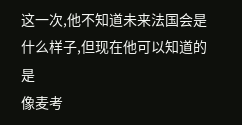这一次,他不知道未来法国会是什么样子,但现在他可以知道的是
像麦考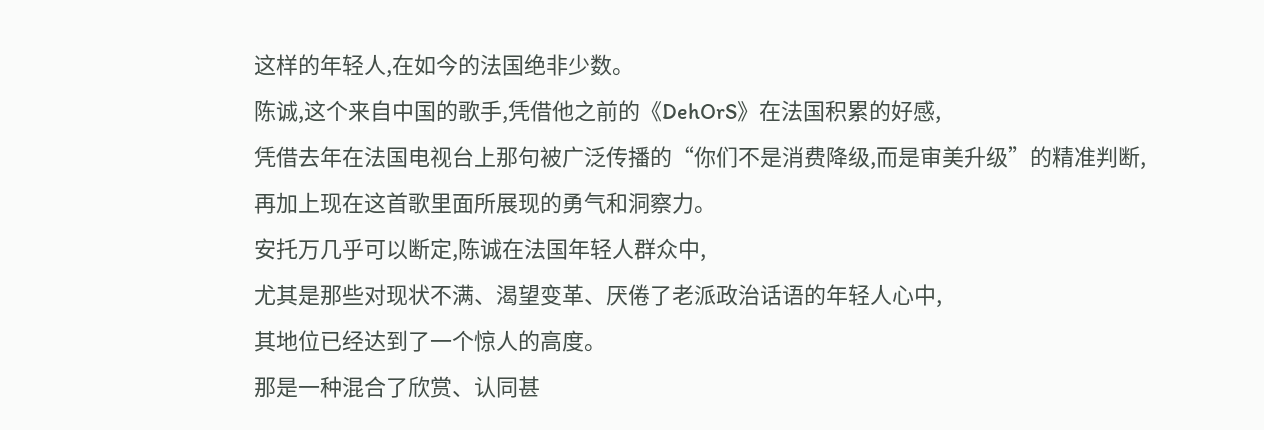这样的年轻人,在如今的法国绝非少数。
陈诚,这个来自中国的歌手,凭借他之前的《DehOrS》在法国积累的好感,
凭借去年在法国电视台上那句被广泛传播的“你们不是消费降级,而是审美升级”的精准判断,
再加上现在这首歌里面所展现的勇气和洞察力。
安托万几乎可以断定,陈诚在法国年轻人群众中,
尤其是那些对现状不满、渴望变革、厌倦了老派政治话语的年轻人心中,
其地位已经达到了一个惊人的高度。
那是一种混合了欣赏、认同甚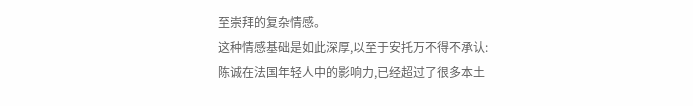至崇拜的复杂情感。
这种情感基础是如此深厚,以至于安托万不得不承认:
陈诚在法国年轻人中的影响力,已经超过了很多本土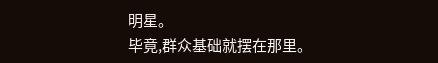明星。
毕竟,群众基础就摆在那里。